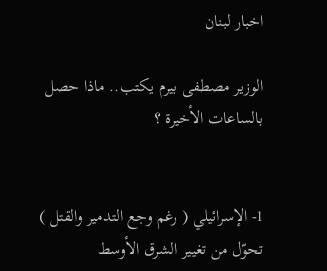اخبار لبنان

الوزير مصطفى بيرم يكتب.. ماذا حصل بالساعات الأخيرة ؟


1- الإسرائيلي ( رغم وجع التدمير والقتل ) تحوّل من تغيير الشرق الأوسط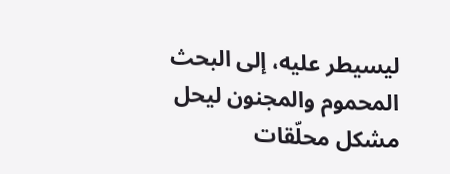ليسيطر عليه، إلى البحث المحموم والمجنون ليحل مشكل محلّقات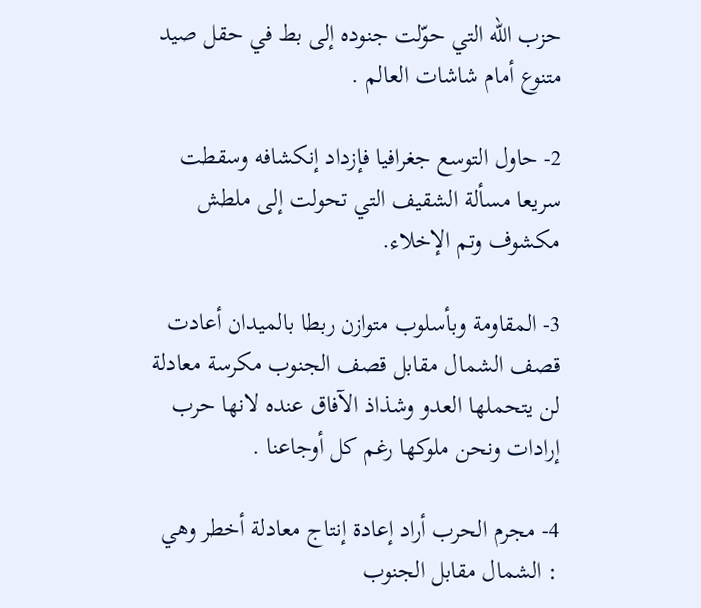حزب الله التي حوّلت جنوده إلى بط في حقل صيد متنوع أمام شاشات العالم .

2- حاول التوسع جغرافيا فإزداد إنكشافه وسقطت سريعا مسألة الشقيف التي تحولت إلى ملطش مكشوف وتم الإخلاء.

3- المقاومة وبأسلوب متوازن ربطا بالميدان أعادت قصف الشمال مقابل قصف الجنوب مكرسة معادلة لن يتحملها العدو وشذاذ الآفاق عنده لانها حرب إرادات ونحن ملوكها رغم كل أوجاعنا .

4- مجرم الحرب أراد إعادة إنتاج معادلة أخطر وهي : الشمال مقابل الجنوب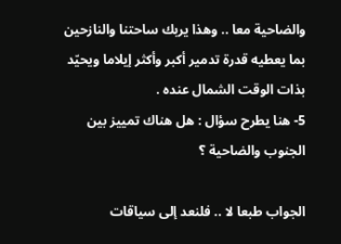والضاحية معا .. وهذا يربك ساحتنا والنازحين بما يعطيه قدرة تدمير أكبر وأكثر إيلاما ويحيّد بذات الوقت الشمال عنده .
5- هنا يطرح سؤال : هل هناك تمييز بين الجنوب والضاحية ؟

الجواب طبعا لا .. فلنعد إلى سياقات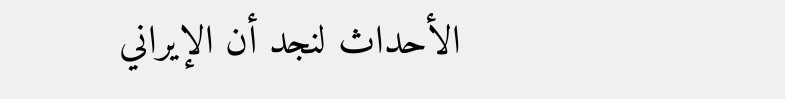الأحداث لنجد أن الإيراني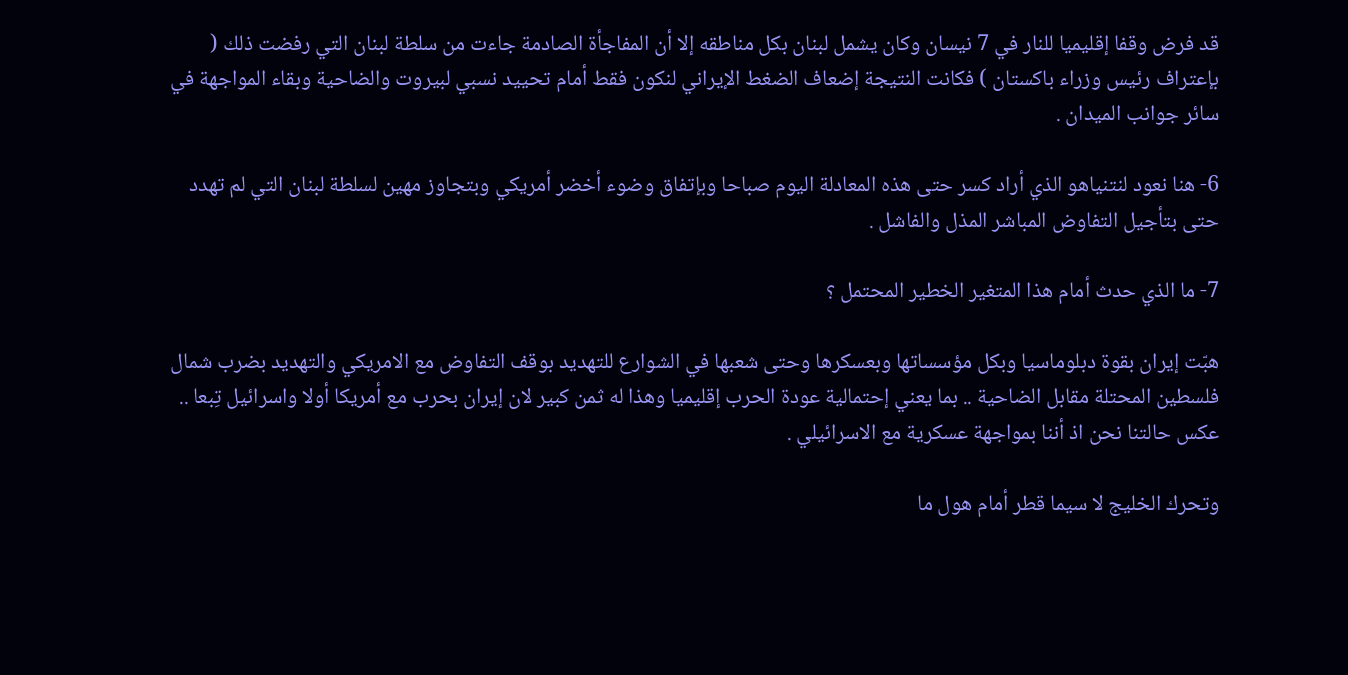قد فرض وقفا إقليميا للنار في 7 نيسان وكان يشمل لبنان بكل مناطقه إلا أن المفاجأة الصادمة جاءت من سلطة لبنان التي رفضت ذلك ( بإعتراف رئيس وزراء باكستان ) فكانت النتيجة إضعاف الضغط الإيراني لنكون فقط أمام تحييد نسبي لبيروت والضاحية وبقاء المواجهة في سائر جوانب الميدان .

6- هنا نعود لنتنياهو الذي أراد كسر حتى هذه المعادلة اليوم صباحا وبإتفاق وضوء أخضر أمريكي وبتجاوز مهين لسلطة لبنان التي لم تهدد حتى بتأجيل التفاوض المباشر المذل والفاشل .

7- ما الذي حدث أمام هذا المتغير الخطير المحتمل ؟

هبّت إيران بقوة دبلوماسيا وبكل مؤسساتها وبعسكرها وحتى شعبها في الشوارع للتهديد بوقف التفاوض مع الامريكي والتهديد بضرب شمال فلسطين المحتلة مقابل الضاحية .. بما يعني إحتمالية عودة الحرب إقليميا وهذا له ثمن كبير لان إيران بحرب مع أمريكا أولا واسرائيل تِبعا .. عكس حالتنا نحن اذ أننا بمواجهة عسكرية مع الاسرائيلي .

وتحرك الخليج لا سيما قطر أمام هول ما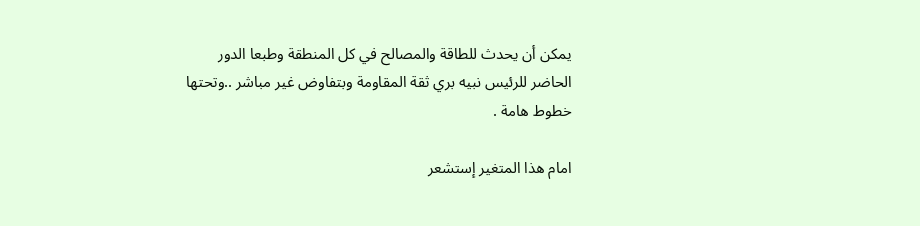يمكن أن يحدث للطاقة والمصالح في كل المنطقة وطبعا الدور الحاضر للرئيس نبيه بري ثقة المقاومة وبتفاوض غير مباشر ..وتحتها خطوط هامة .

امام هذا المتغير إستشعر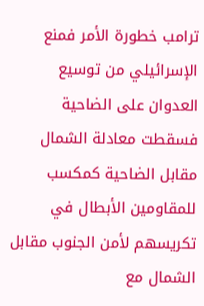ترامب خطورة الأمر فمنع الإسرائيلي من توسيع العدوان على الضاحية فسقطت معادلة الشمال مقابل الضاحية كمكسب للمقاومين الأبطال في تكريسهم لأمن الجنوب مقابل الشمال مع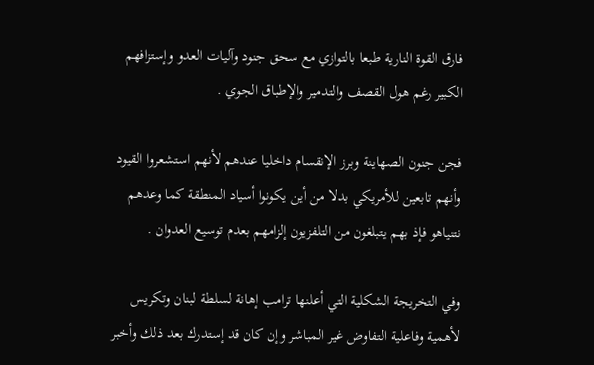فارق القوة النارية طبعا بالتوازي مع سحق جنود وآليات العدو وإستزافهم الكبير رغم هول القصف والتدمير والإطباق الجوي .

فجن جنون الصهاينة وبرز الإنقسام داخليا عندهم لأنهم استشعروا القيود وأنهم تابعين للأمريكي بدلا من أين يكونوا أسياد المنطقة كما وعدهم نتنياهو فإذ بهم يتبلغون من التلفزيون إلزامهم بعدم توسيع العدوان .

وفي التخريجة الشكلية التي أعلنها ترامب إهانة لسلطة لبنان وتكريس لأهمية وفاعلية التفاوض غير المباشر وإن كان قد إستدرك بعد ذلك وأخبر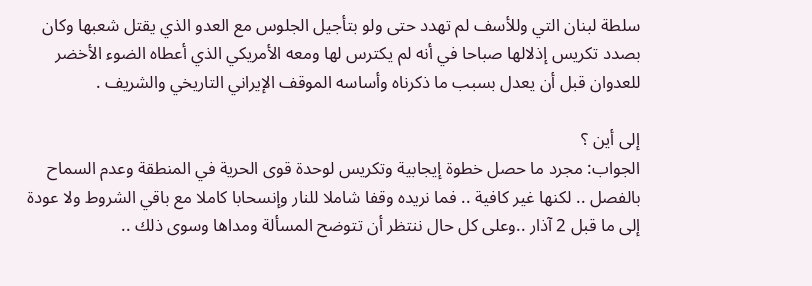سلطة لبنان التي وللأسف لم تهدد حتى ولو بتأجيل الجلوس مع العدو الذي يقتل شعبها وكان بصدد تكريس إذلالها صباحا في أنه لم يكترس لها ومعه الأمريكي الذي أعطاه الضوء الأخضر للعدوان قبل أن يعدل بسبب ما ذكرناه وأساسه الموقف الإيراني التاريخي والشريف .

إلى أين ؟
الجواب: مجرد ما حصل خطوة إيجابية وتكريس لوحدة قوى الحرية في المنطقة وعدم السماح بالفصل .. لكنها غير كافية .. فما نريده وقفا شاملا للنار وإنسحابا كاملا مع باقي الشروط ولا عودة إلى ما قبل 2 آذار ..وعلى كل حال ننتظر أن تتوضح المسألة ومداها وسوى ذلك ..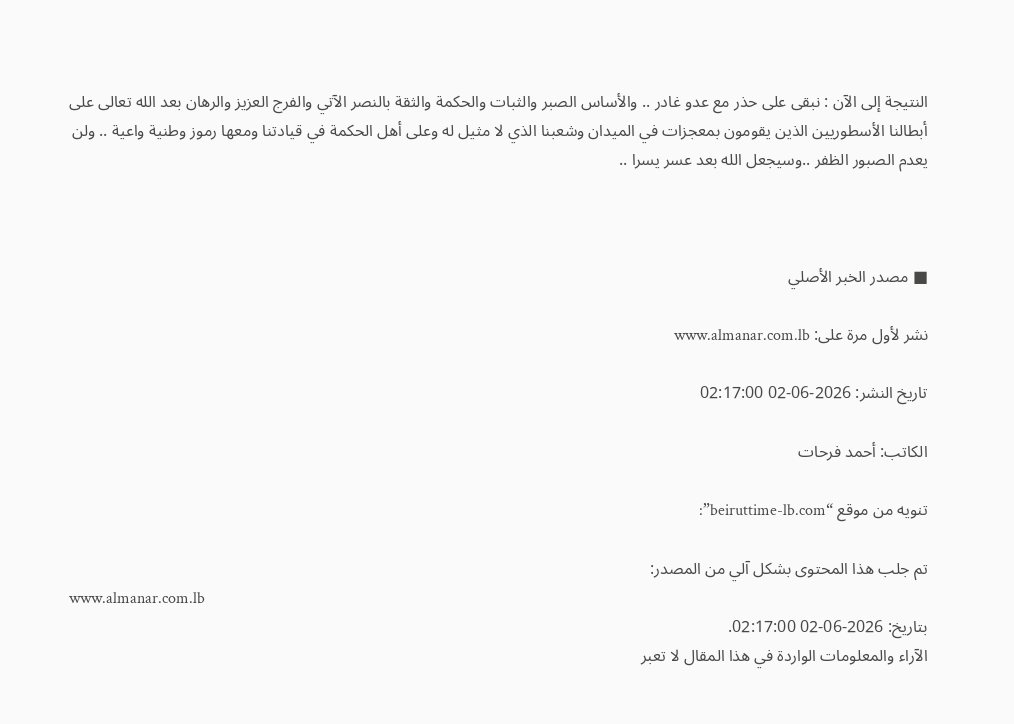النتيجة إلى الآن : نبقى على حذر مع عدو غادر .. والأساس الصبر والثبات والحكمة والثقة بالنصر الآتي والفرج العزيز والرهان بعد الله تعالى على أبطالنا الأسطوريين الذين يقومون بمعجزات في الميدان وشعبنا الذي لا مثيل له وعلى أهل الحكمة في قيادتنا ومعها رموز وطنية واعية .. ولن يعدم الصبور الظفر ..وسيجعل الله بعد عسر يسرا ..



■ مصدر الخبر الأصلي

نشر لأول مرة على: www.almanar.com.lb

تاريخ النشر: 2026-06-02 02:17:00

الكاتب: أحمد فرحات

تنويه من موقع “beiruttime-lb.com”:

تم جلب هذا المحتوى بشكل آلي من المصدر:
www.almanar.com.lb
بتاريخ: 2026-06-02 02:17:00.
الآراء والمعلومات الواردة في هذا المقال لا تعبر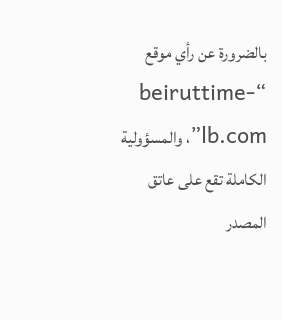بالضرورة عن رأي موقع “beiruttime-lb.com”، والمسؤولية الكاملة تقع على عاتق المصدر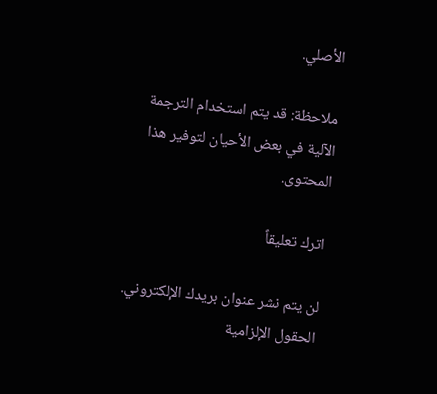الأصلي.

ملاحظة: قد يتم استخدام الترجمة الآلية في بعض الأحيان لتوفير هذا المحتوى.

اترك تعليقاً

لن يتم نشر عنوان بريدك الإلكتروني. الحقول الإلزامية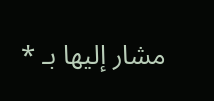مشار إليها بـ *